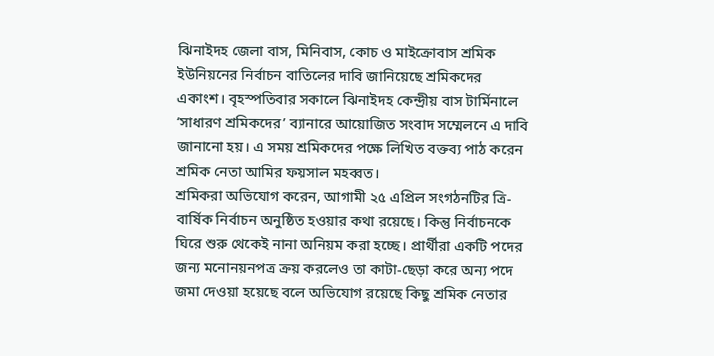ঝিনাইদহ জেলা বাস, মিনিবাস, কোচ ও মাইক্রোবাস শ্রমিক ইউনিয়নের নির্বাচন বাতিলের দাবি জানিয়েছে শ্রমিকদের একাংশ। বৃহস্পতিবার সকালে ঝিনাইদহ কেন্দ্রীয় বাস টার্মিনালে ‘সাধারণ শ্রমিকদের’ ব্যানারে আয়োজিত সংবাদ সম্মেলনে এ দাবি জানানো হয়। এ সময় শ্রমিকদের পক্ষে লিখিত বক্তব্য পাঠ করেন শ্রমিক নেতা আমির ফয়সাল মহব্বত।
শ্রমিকরা অভিযোগ করেন, আগামী ২৫ এপ্রিল সংগঠনটির ত্রি-বার্ষিক নির্বাচন অনুষ্ঠিত হওয়ার কথা রয়েছে। কিন্তু নির্বাচনকে ঘিরে শুরু থেকেই নানা অনিয়ম করা হচ্ছে। প্রার্থীরা একটি পদের জন্য মনোনয়নপত্র ক্রয় করলেও তা কাটা-ছেড়া করে অন্য পদে জমা দেওয়া হয়েছে বলে অভিযোগ রয়েছে কিছু শ্রমিক নেতার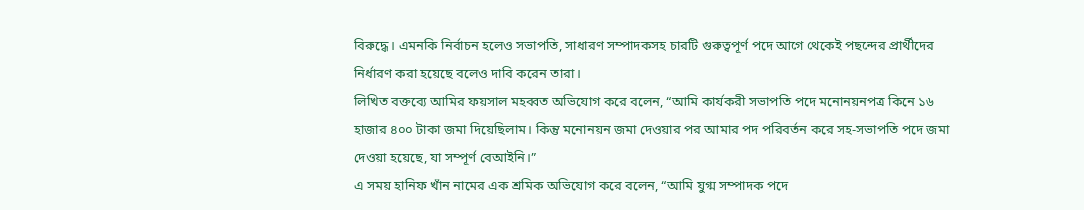বিরুদ্ধে। এমনকি নির্বাচন হলেও সভাপতি, সাধারণ সম্পাদকসহ চারটি গুরুত্বপূর্ণ পদে আগে থেকেই পছন্দের প্রার্থীদের নির্ধারণ করা হয়েছে বলেও দাবি করেন তারা।
লিখিত বক্তব্যে আমির ফয়সাল মহব্বত অভিযোগ করে বলেন, “আমি কার্যকরী সভাপতি পদে মনোনয়নপত্র কিনে ১৬ হাজার ৪০০ টাকা জমা দিয়েছিলাম। কিন্তু মনোনয়ন জমা দেওয়ার পর আমার পদ পরিবর্তন করে সহ-সভাপতি পদে জমা দেওয়া হয়েছে, যা সম্পূর্ণ বেআইনি।”
এ সময় হানিফ খাঁন নামের এক শ্রমিক অভিযোগ করে বলেন, “আমি যুগ্ম সম্পাদক পদে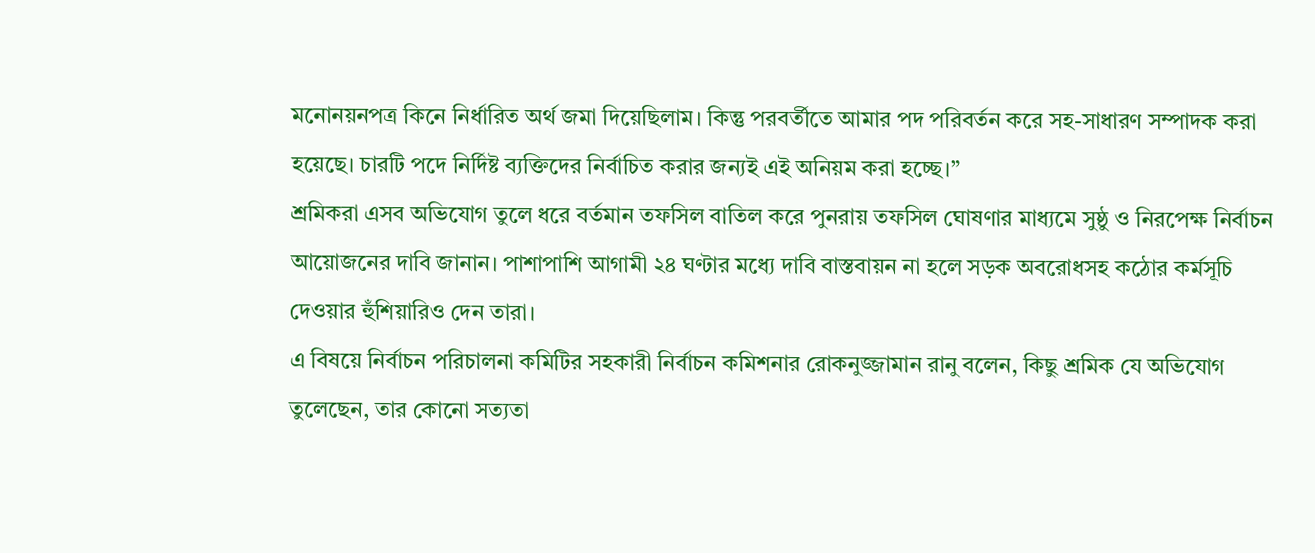মনোনয়নপত্র কিনে নির্ধারিত অর্থ জমা দিয়েছিলাম। কিন্তু পরবর্তীতে আমার পদ পরিবর্তন করে সহ-সাধারণ সম্পাদক করা হয়েছে। চারটি পদে নির্দিষ্ট ব্যক্তিদের নির্বাচিত করার জন্যই এই অনিয়ম করা হচ্ছে।”
শ্রমিকরা এসব অভিযোগ তুলে ধরে বর্তমান তফসিল বাতিল করে পুনরায় তফসিল ঘোষণার মাধ্যমে সুষ্ঠু ও নিরপেক্ষ নির্বাচন আয়োজনের দাবি জানান। পাশাপাশি আগামী ২৪ ঘণ্টার মধ্যে দাবি বাস্তবায়ন না হলে সড়ক অবরোধসহ কঠোর কর্মসূচি দেওয়ার হুঁশিয়ারিও দেন তারা।
এ বিষয়ে নির্বাচন পরিচালনা কমিটির সহকারী নির্বাচন কমিশনার রোকনুজ্জামান রানু বলেন, কিছু শ্রমিক যে অভিযোগ তুলেছেন, তার কোনো সত্যতা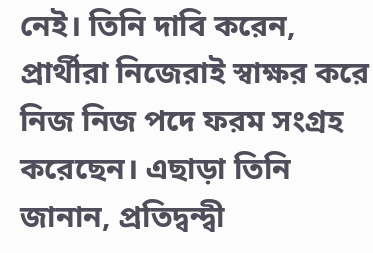নেই। তিনি দাবি করেন, প্রার্থীরা নিজেরাই স্বাক্ষর করে নিজ নিজ পদে ফরম সংগ্রহ করেছেন। এছাড়া তিনি জানান, প্রতিদ্বন্দ্বী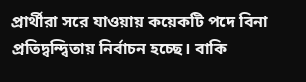প্রার্থীরা সরে যাওয়ায় কয়েকটি পদে বিনা প্রতিদ্বন্দ্বিতায় নির্বাচন হচ্ছে। বাকি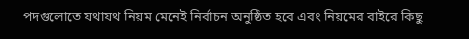পদগুলোতে যথাযথ নিয়ম মেনেই নির্বাচন অনুষ্ঠিত হবে এবং নিয়মের বাইরে কিছু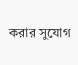করার সুযোগ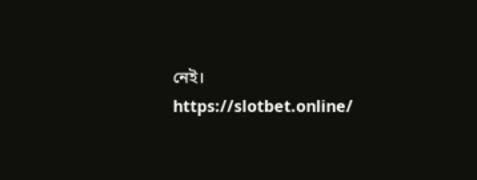নেই।
https://slotbet.online/